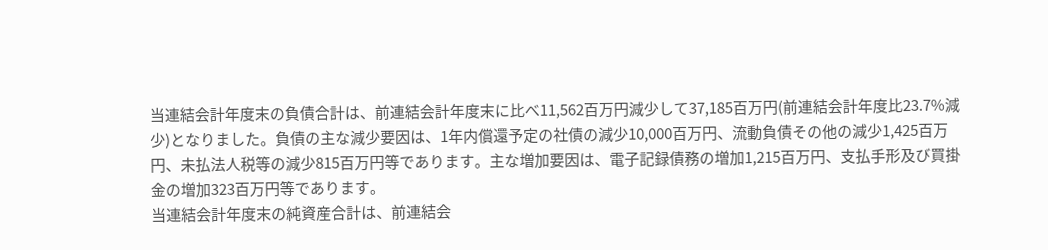当連結会計年度末の負債合計は、前連結会計年度末に比べ11,562百万円減少して37,185百万円(前連結会計年度比23.7%減少)となりました。負債の主な減少要因は、1年内償還予定の社債の減少10,000百万円、流動負債その他の減少1,425百万円、未払法人税等の減少815百万円等であります。主な増加要因は、電子記録債務の増加1,215百万円、支払手形及び買掛金の増加323百万円等であります。
当連結会計年度末の純資産合計は、前連結会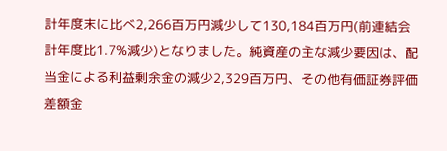計年度末に比べ2,266百万円減少して130,184百万円(前連結会計年度比1.7%減少)となりました。純資産の主な減少要因は、配当金による利益剰余金の減少2,329百万円、その他有価証券評価差額金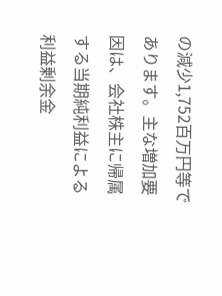の減少1,752百万円等であります。主な増加要因は、会社株主に帰属する当期純利益による利益剰余金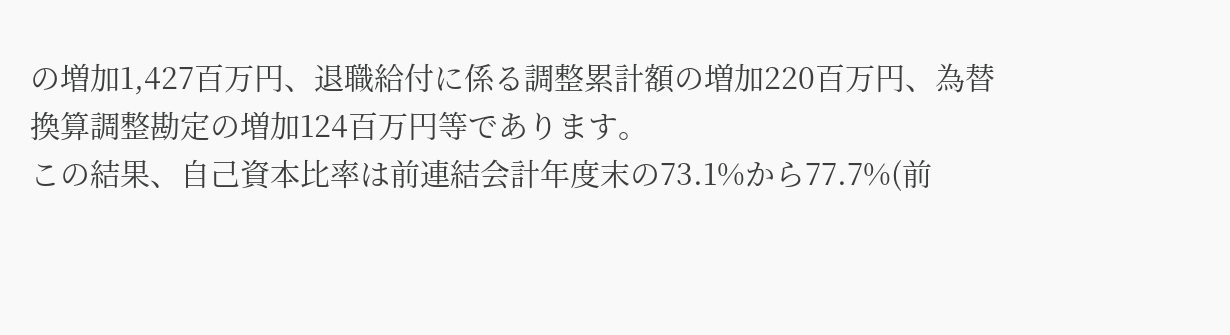の増加1,427百万円、退職給付に係る調整累計額の増加220百万円、為替換算調整勘定の増加124百万円等であります。
この結果、自己資本比率は前連結会計年度末の73.1%から77.7%(前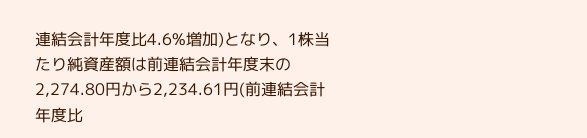連結会計年度比4.6%増加)となり、1株当たり純資産額は前連結会計年度末の2,274.80円から2,234.61円(前連結会計年度比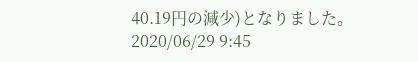40.19円の減少)となりました。
2020/06/29 9:45